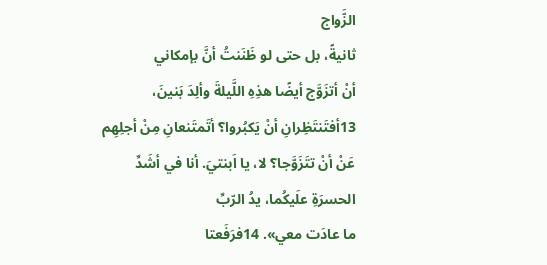الزَّواج
ثانيةً، بل حتى لو ظَنَنتُ أنَّ بإمكاني
أنْ أتزَوَّج أيضًا هذِهِ اللَّيلةَ وألِدَ بَنينَ،
13أفتَنتَظِرانِ أنْ يَكبُروا؟ أتَمتَنعانِ مِنْ أجلِهِم
عَنْ أنْ تتَزَوَّجا؟ لا، يا اَبنتيَ. أنا في أشَدِّ
الحسرَةِ علَيكُما، يدُ الرّبِّ
ما عادَت معي». 14فرَفَعتا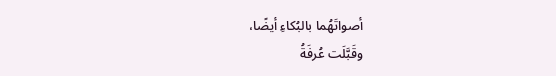أصواتَهُما بالبُكاءِ أيضًا،
وقَبَّلَت عُرفَةُ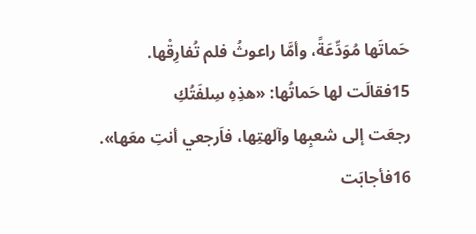حَماتَها مُوَدِّعَةً، وأمَّا راعوثُ فلم تُفارِقْها.
15فقالَت لها حَماتُها: «هذِهِ سِلفَتُكِ
رجعَت إلى شعبِها وآلهتِها، فاَرجعي أنتِ معَها».
16فأجابَت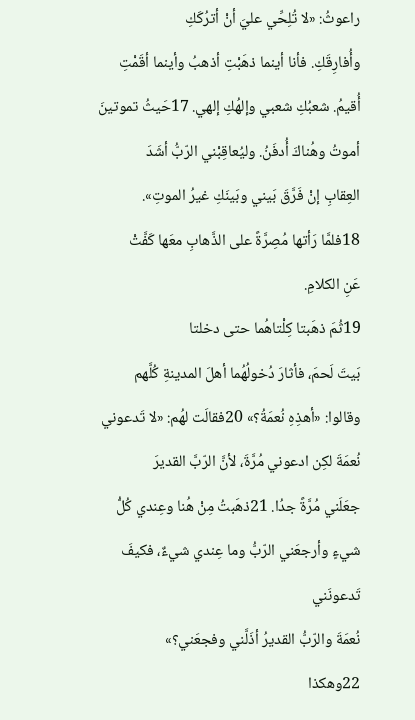راعوثُ: «لا تُلِحِّي عليَ أنْ أترُكَكِ
وأُفارِقَكِ. فأنا أينما ذهَبْتِ أذهبُ وأينما أقَمْتِ
أُقيمُ. شعبُكِ شعبي وإلهُكِ إلهي. 17حَيثُ تموتينَ
أموتُ وهُناكَ أُدفَنُ. وليُعاقِبْني الرّبُّ أشَدَ
العِقابِ إنْ فَرَّقَ بَيني وبَينَكِ غيرُ الموتِ».
18فلمَّا رَأتها مُصِرَّةً على الذَّهابِ معَها كَفَّتْ
عَنِ الكلامِ.
19ثُمَ ذهَبتا كِلْتاهُما حتى دخلتا
بَيتَ لَحمَ، فأثارَ دُخولُهُما أهلَ المدينةِ كُلَّهم
وقالوا: «أهذِهِ نُعمَةُ؟» 20فقالَت لهُم: «لا تَدعوني
نُعمَةَ لكِن ادعوني مُرَّةَ، لأنَّ الرّبَّ القديرَ
جعَلَني مُرَّةً جدُا. 21ذهَبتُ مِنْ هُنا وعِندي كُلُّ
شيءٍ وأرجعَني الرّبُّ وما عِندي شيءٌ، فكيفَ تَدعونَني
نُعمَةَ والرّبُّ القديرُ أذَلَّني وفجعَني؟»
22وهكذا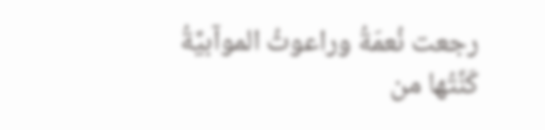رجعت نُعمَةُ وراعوثُ الموآبيَّةُ كَنَّتُها من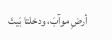أرضِ موآبَ، ودخلتا بَيتَ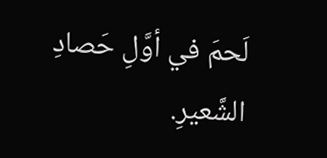لَحمَ في أوَّلِ حَصادِ
الشَّعيرِ.